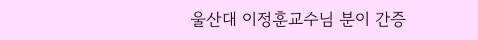울산대 이정훈교수님 분이 간증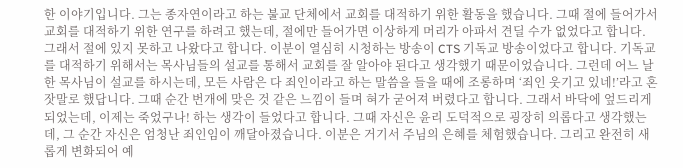한 이야기입니다. 그는 종자연이라고 하는 불교 단체에서 교회를 대적하기 위한 활동을 했습니다. 그때 절에 들어가서 교회를 대적하기 위한 연구를 하려고 했는데, 절에만 들어가면 이상하게 머리가 아파서 견딜 수가 없었다고 합니다. 그래서 절에 있지 못하고 나왔다고 합니다. 이분이 열심히 시청하는 방송이 CTS 기독교 방송이었다고 합니다. 기독교를 대적하기 위해서는 목사님들의 설교를 통해서 교회를 잘 알아야 된다고 생각했기 때문이었습니다. 그런데 어느 날 한 목사님이 설교를 하시는데, 모든 사람은 다 죄인이라고 하는 말씀을 들을 때에 조롱하며 ‘죄인 웃기고 있네!’라고 혼잣말로 했답니다. 그때 순간 번개에 맞은 것 같은 느낌이 들며 혀가 굳어져 버렸다고 합니다. 그래서 바닥에 엎드리게 되었는데, 이제는 죽었구나! 하는 생각이 들었다고 합니다. 그때 자신은 윤리 도덕적으로 굉장히 의롭다고 생각했는데, 그 순간 자신은 엄청난 죄인임이 깨달아졌습니다. 이분은 거기서 주님의 은혜를 체험했습니다. 그리고 완전히 새롭게 변화되어 예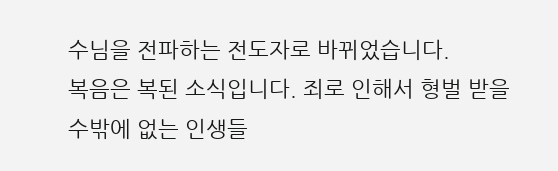수님을 전파하는 전도자로 바뀌었습니다.
복음은 복된 소식입니다. 죄로 인해서 형벌 받을 수밖에 없는 인생들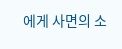에게 사면의 소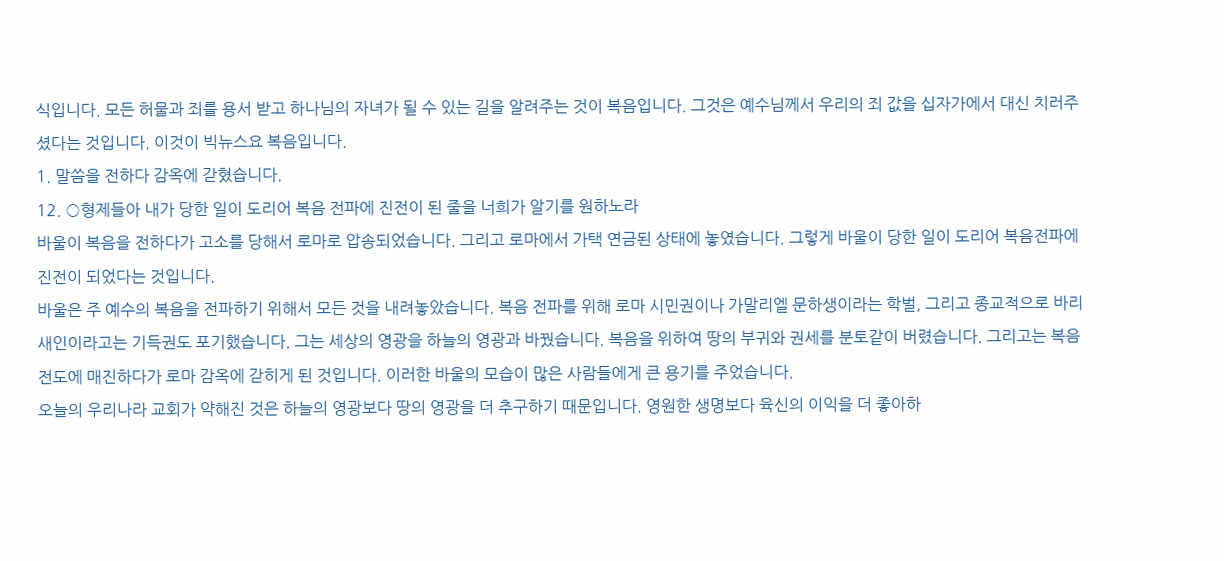식입니다. 모든 허물과 죄를 용서 받고 하나님의 자녀가 될 수 있는 길을 알려주는 것이 복음입니다. 그것은 예수님께서 우리의 죄 값을 십자가에서 대신 치러주셨다는 것입니다. 이것이 빅뉴스요 복음입니다.
1. 말씀을 전하다 감옥에 갇혔습니다.
12. ○형제들아 내가 당한 일이 도리어 복음 전파에 진전이 된 줄을 너희가 알기를 원하노라
바울이 복음을 전하다가 고소를 당해서 로마로 압송되었습니다. 그리고 로마에서 가택 연금된 상태에 놓였습니다. 그렇게 바울이 당한 일이 도리어 복음전파에 진전이 되었다는 것입니다.
바울은 주 예수의 복음을 전파하기 위해서 모든 것을 내려놓았습니다. 복음 전파를 위해 로마 시민권이나 가말리엘 문하생이라는 학벌, 그리고 종교적으로 바리새인이라고는 기득권도 포기했습니다. 그는 세상의 영광을 하늘의 영광과 바꿨습니다. 복음을 위하여 땅의 부귀와 권세를 분토같이 버렸습니다. 그리고는 복음 전도에 매진하다가 로마 감옥에 갇히게 된 것입니다. 이러한 바울의 모습이 많은 사람들에게 큰 용기를 주었습니다.
오늘의 우리나라 교회가 약해진 것은 하늘의 영광보다 땅의 영광을 더 추구하기 때문입니다. 영원한 생명보다 육신의 이익을 더 좋아하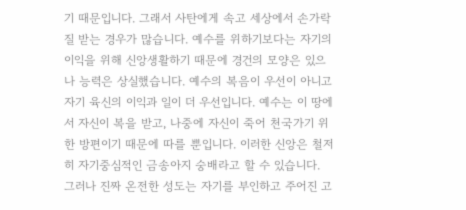기 때문입니다. 그래서 사탄에게 속고 세상에서 손가락질 받는 경우가 많습니다. 예수를 위하기보다는 자기의 이익을 위해 신앙생활하기 때문에 경건의 모양은 있으나 능력은 상실했습니다. 예수의 복음이 우선이 아니고 자기 육신의 이익과 일이 더 우선입니다. 예수는 이 땅에서 자신이 복을 받고, 나중에 자신이 죽어 천국가기 위한 방편이기 때문에 따를 뿐입니다. 이러한 신앙은 철저히 자기중심적인 금송아지 숭배라고 할 수 있습니다. 그러나 진짜 온전한 성도는 자기를 부인하고 주어진 고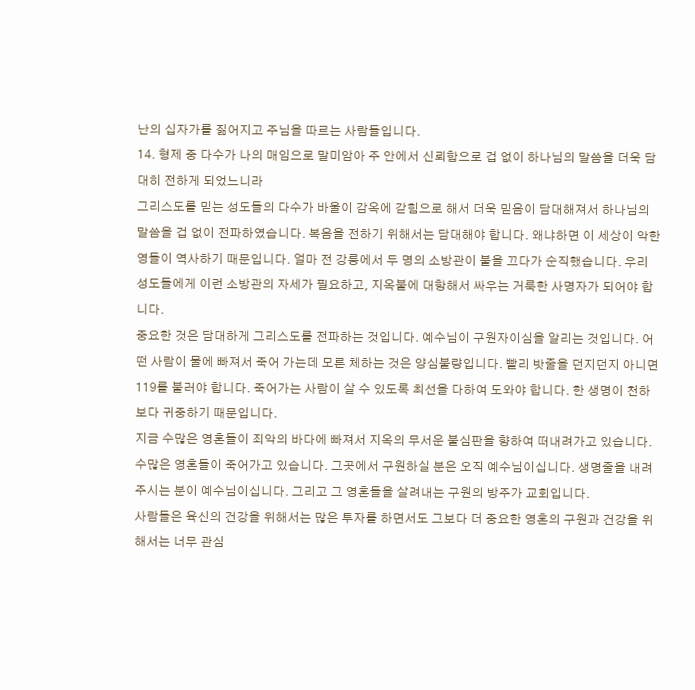난의 십자가를 짊어지고 주님을 따르는 사람들입니다.
14. 형제 중 다수가 나의 매임으로 말미암아 주 안에서 신뢰함으로 겁 없이 하나님의 말씀을 더욱 담대히 전하게 되었느니라
그리스도를 믿는 성도들의 다수가 바울이 감옥에 갇힘으로 해서 더욱 믿음이 담대해져서 하나님의 말씀을 겁 없이 전파하였습니다. 복음을 전하기 위해서는 담대해야 합니다. 왜냐하면 이 세상이 악한 영들이 역사하기 때문입니다. 얼마 전 강릉에서 두 명의 소방관이 불을 끄다가 순직했습니다. 우리 성도들에게 이런 소방관의 자세가 필요하고, 지옥불에 대항해서 싸우는 거룩한 사명자가 되어야 합니다.
중요한 것은 담대하게 그리스도를 전파하는 것입니다. 예수님이 구원자이심을 알리는 것입니다. 어떤 사람이 물에 빠져서 죽어 가는데 모른 체하는 것은 양심불량입니다. 빨리 밧줄을 던지던지 아니면 119를 불러야 합니다. 죽어가는 사람이 살 수 있도록 최선을 다하여 도와야 합니다. 한 생명이 천하보다 귀중하기 때문입니다.
지금 수많은 영혼들이 죄악의 바다에 빠져서 지옥의 무서운 불심판을 향하여 떠내려가고 있습니다. 수많은 영혼들이 죽어가고 있습니다. 그곳에서 구원하실 분은 오직 예수님이십니다. 생명줄을 내려주시는 분이 예수님이십니다. 그리고 그 영혼들을 살려내는 구원의 방주가 교회입니다.
사람들은 육신의 건강을 위해서는 많은 투자를 하면서도 그보다 더 중요한 영혼의 구원과 건강을 위해서는 너무 관심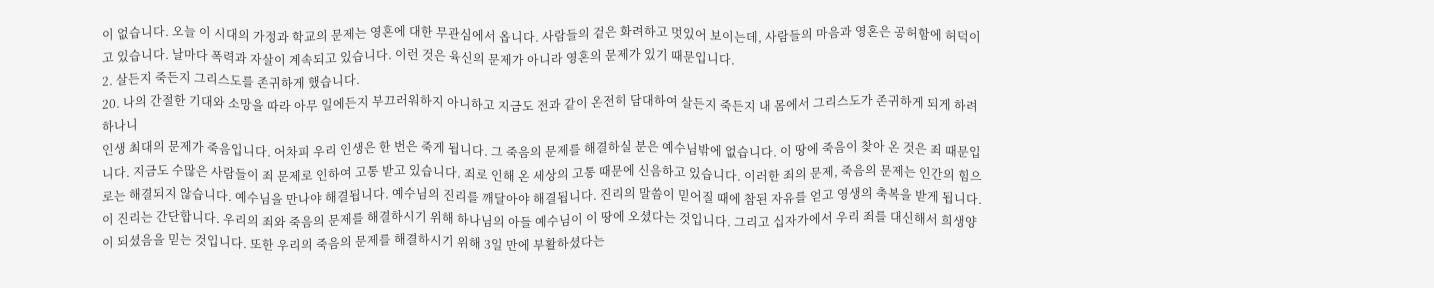이 없습니다. 오늘 이 시대의 가정과 학교의 문제는 영혼에 대한 무관심에서 옵니다. 사람들의 겉은 화려하고 멋있어 보이는데, 사람들의 마음과 영혼은 공허함에 허덕이고 있습니다. 날마다 폭력과 자살이 계속되고 있습니다. 이런 것은 육신의 문제가 아니라 영혼의 문제가 있기 때문입니다.
2. 살든지 죽든지 그리스도를 존귀하게 했습니다.
20. 나의 간절한 기대와 소망을 따라 아무 일에든지 부끄러워하지 아니하고 지금도 전과 같이 온전히 담대하여 살든지 죽든지 내 몸에서 그리스도가 존귀하게 되게 하려 하나니
인생 최대의 문제가 죽음입니다. 어차피 우리 인생은 한 번은 죽게 됩니다. 그 죽음의 문제를 해결하실 분은 예수님밖에 없습니다. 이 땅에 죽음이 찾아 온 것은 죄 때문입니다. 지금도 수많은 사람들이 죄 문제로 인하여 고통 받고 있습니다. 죄로 인해 온 세상의 고통 때문에 신음하고 있습니다. 이러한 죄의 문제, 죽음의 문제는 인간의 힘으로는 해결되지 않습니다. 예수님을 만나야 해결됩니다. 예수님의 진리를 깨달아야 해결됩니다. 진리의 말씀이 믿어질 때에 참된 자유를 얻고 영생의 축복을 받게 됩니다.
이 진리는 간단합니다. 우리의 죄와 죽음의 문제를 해결하시기 위해 하나님의 아들 예수님이 이 땅에 오셨다는 것입니다. 그리고 십자가에서 우리 죄를 대신해서 희생양이 되셨음을 믿는 것입니다. 또한 우리의 죽음의 문제를 해결하시기 위해 3일 만에 부활하셨다는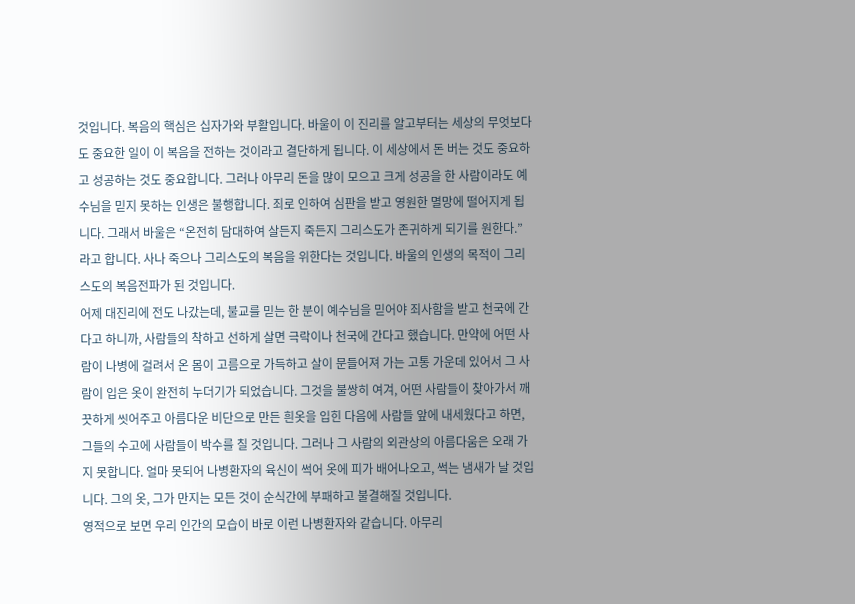것입니다. 복음의 핵심은 십자가와 부활입니다. 바울이 이 진리를 알고부터는 세상의 무엇보다도 중요한 일이 이 복음을 전하는 것이라고 결단하게 됩니다. 이 세상에서 돈 버는 것도 중요하고 성공하는 것도 중요합니다. 그러나 아무리 돈을 많이 모으고 크게 성공을 한 사람이라도 예수님을 믿지 못하는 인생은 불행합니다. 죄로 인하여 심판을 받고 영원한 멸망에 떨어지게 됩니다. 그래서 바울은 “온전히 담대하여 살든지 죽든지 그리스도가 존귀하게 되기를 원한다.”라고 합니다. 사나 죽으나 그리스도의 복음을 위한다는 것입니다. 바울의 인생의 목적이 그리스도의 복음전파가 된 것입니다.
어제 대진리에 전도 나갔는데, 불교를 믿는 한 분이 예수님을 믿어야 죄사함을 받고 천국에 간다고 하니까, 사람들의 착하고 선하게 살면 극락이나 천국에 간다고 했습니다. 만약에 어떤 사람이 나병에 걸려서 온 몸이 고름으로 가득하고 살이 문들어져 가는 고통 가운데 있어서 그 사람이 입은 옷이 완전히 누더기가 되었습니다. 그것을 불쌍히 여겨, 어떤 사람들이 찾아가서 깨끗하게 씻어주고 아름다운 비단으로 만든 흰옷을 입힌 다음에 사람들 앞에 내세웠다고 하면, 그들의 수고에 사람들이 박수를 칠 것입니다. 그러나 그 사람의 외관상의 아름다움은 오래 가지 못합니다. 얼마 못되어 나병환자의 육신이 썩어 옷에 피가 배어나오고, 썩는 냄새가 날 것입니다. 그의 옷, 그가 만지는 모든 것이 순식간에 부패하고 불결해질 것입니다.
영적으로 보면 우리 인간의 모습이 바로 이런 나병환자와 같습니다. 아무리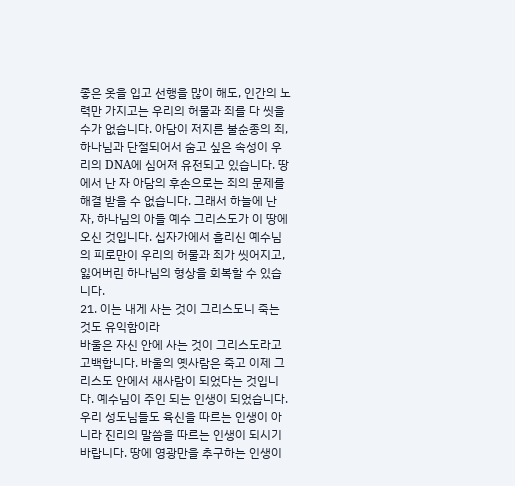좋은 옷을 입고 선행을 많이 해도, 인간의 노력만 가지고는 우리의 허물과 죄를 다 씻을 수가 없습니다. 아담이 저지른 불순종의 죄, 하나님과 단절되어서 숨고 싶은 속성이 우리의 DNA에 심어져 유전되고 있습니다. 땅에서 난 자 아담의 후손으로는 죄의 문제를 해결 받을 수 없습니다. 그래서 하늘에 난 자, 하나님의 아들 예수 그리스도가 이 땅에 오신 것입니다. 십자가에서 흘리신 예수님의 피로만이 우리의 허물과 죄가 씻어지고, 잃어버린 하나님의 형상을 회복할 수 있습니다.
21. 이는 내게 사는 것이 그리스도니 죽는 것도 유익함이라
바울은 자신 안에 사는 것이 그리스도라고 고백합니다. 바울의 옛사람은 죽고 이제 그리스도 안에서 새사람이 되었다는 것입니다. 예수님이 주인 되는 인생이 되었습니다. 우리 성도님들도 육신을 따르는 인생이 아니라 진리의 말씀을 따르는 인생이 되시기 바랍니다. 땅에 영광만을 추구하는 인생이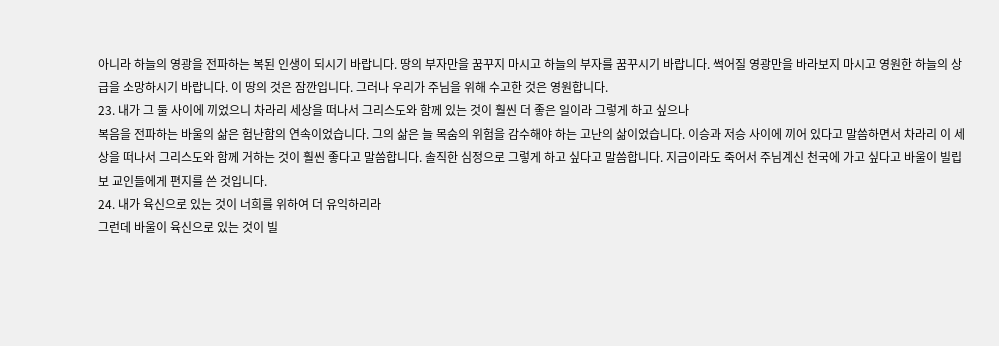아니라 하늘의 영광을 전파하는 복된 인생이 되시기 바랍니다. 땅의 부자만을 꿈꾸지 마시고 하늘의 부자를 꿈꾸시기 바랍니다. 썩어질 영광만을 바라보지 마시고 영원한 하늘의 상급을 소망하시기 바랍니다. 이 땅의 것은 잠깐입니다. 그러나 우리가 주님을 위해 수고한 것은 영원합니다.
23. 내가 그 둘 사이에 끼었으니 차라리 세상을 떠나서 그리스도와 함께 있는 것이 훨씬 더 좋은 일이라 그렇게 하고 싶으나
복음을 전파하는 바울의 삶은 험난함의 연속이었습니다. 그의 삶은 늘 목숨의 위험을 감수해야 하는 고난의 삶이었습니다. 이승과 저승 사이에 끼어 있다고 말씀하면서 차라리 이 세상을 떠나서 그리스도와 함께 거하는 것이 훨씬 좋다고 말씀합니다. 솔직한 심정으로 그렇게 하고 싶다고 말씀합니다. 지금이라도 죽어서 주님계신 천국에 가고 싶다고 바울이 빌립보 교인들에게 편지를 쓴 것입니다.
24. 내가 육신으로 있는 것이 너희를 위하여 더 유익하리라
그런데 바울이 육신으로 있는 것이 빌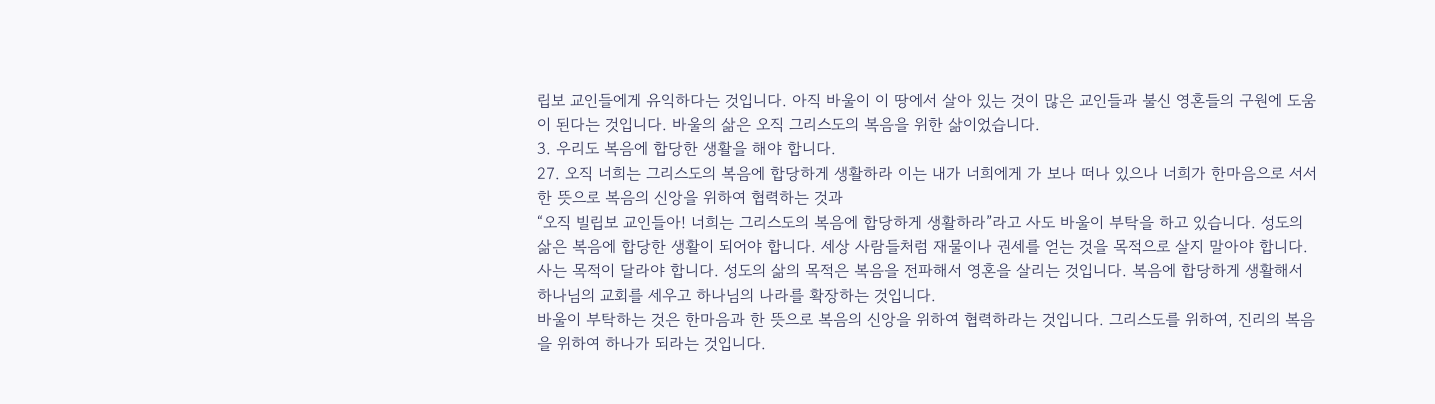립보 교인들에게 유익하다는 것입니다. 아직 바울이 이 땅에서 살아 있는 것이 많은 교인들과 불신 영혼들의 구원에 도움이 된다는 것입니다. 바울의 삶은 오직 그리스도의 복음을 위한 삶이었습니다.
3. 우리도 복음에 합당한 생활을 해야 합니다.
27. 오직 너희는 그리스도의 복음에 합당하게 생활하라 이는 내가 너희에게 가 보나 떠나 있으나 너희가 한마음으로 서서 한 뜻으로 복음의 신앙을 위하여 협력하는 것과
“오직 빌립보 교인들아! 너희는 그리스도의 복음에 합당하게 생활하라”라고 사도 바울이 부탁을 하고 있습니다. 성도의 삶은 복음에 합당한 생활이 되어야 합니다. 세상 사람들처럼 재물이나 권세를 얻는 것을 목적으로 살지 말아야 합니다. 사는 목적이 달라야 합니다. 성도의 삶의 목적은 복음을 전파해서 영혼을 살리는 것입니다. 복음에 합당하게 생활해서 하나님의 교회를 세우고 하나님의 나라를 확장하는 것입니다.
바울이 부탁하는 것은 한마음과 한 뜻으로 복음의 신앙을 위하여 협력하라는 것입니다. 그리스도를 위하여, 진리의 복음을 위하여 하나가 되라는 것입니다.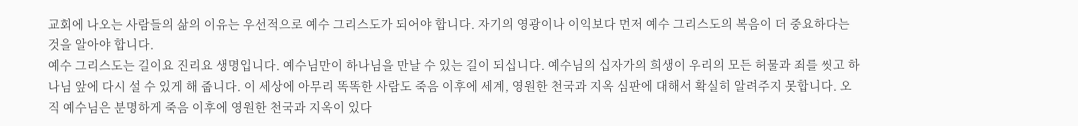교회에 나오는 사람들의 삶의 이유는 우선적으로 예수 그리스도가 되어야 합니다. 자기의 영광이나 이익보다 먼저 예수 그리스도의 복음이 더 중요하다는 것을 알아야 합니다.
예수 그리스도는 길이요 진리요 생명입니다. 예수님만이 하나님을 만날 수 있는 길이 되십니다. 예수님의 십자가의 희생이 우리의 모든 허물과 죄를 씻고 하나님 앞에 다시 설 수 있게 해 줍니다. 이 세상에 아무리 똑똑한 사람도 죽음 이후에 세계, 영원한 천국과 지옥 심판에 대해서 확실히 알려주지 못합니다. 오직 예수님은 분명하게 죽음 이후에 영원한 천국과 지옥이 있다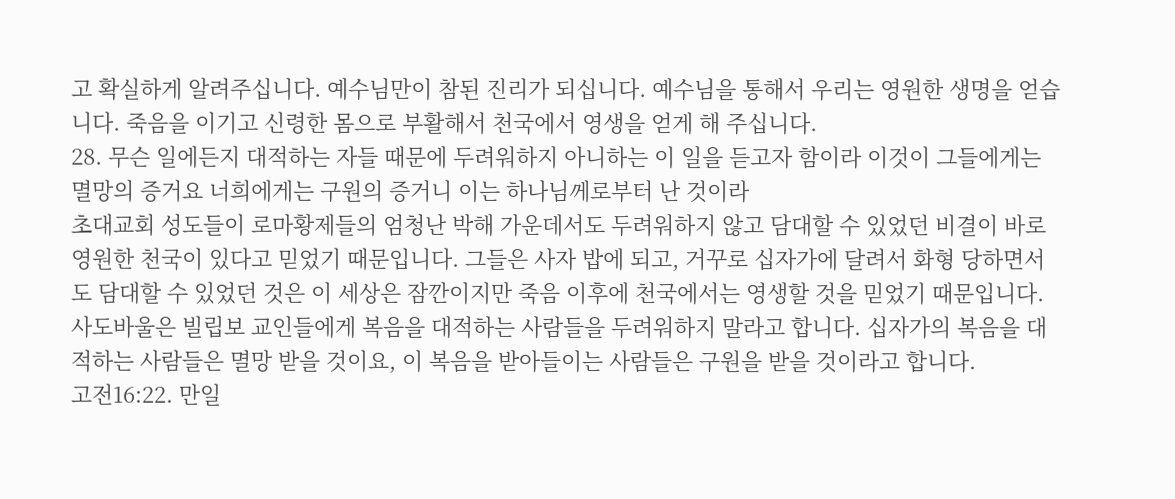고 확실하게 알려주십니다. 예수님만이 참된 진리가 되십니다. 예수님을 통해서 우리는 영원한 생명을 얻습니다. 죽음을 이기고 신령한 몸으로 부활해서 천국에서 영생을 얻게 해 주십니다.
28. 무슨 일에든지 대적하는 자들 때문에 두려워하지 아니하는 이 일을 듣고자 함이라 이것이 그들에게는 멸망의 증거요 너희에게는 구원의 증거니 이는 하나님께로부터 난 것이라
초대교회 성도들이 로마황제들의 엄청난 박해 가운데서도 두려워하지 않고 담대할 수 있었던 비결이 바로 영원한 천국이 있다고 믿었기 때문입니다. 그들은 사자 밥에 되고, 거꾸로 십자가에 달려서 화형 당하면서도 담대할 수 있었던 것은 이 세상은 잠깐이지만 죽음 이후에 천국에서는 영생할 것을 믿었기 때문입니다.
사도바울은 빌립보 교인들에게 복음을 대적하는 사람들을 두려워하지 말라고 합니다. 십자가의 복음을 대적하는 사람들은 멸망 받을 것이요, 이 복음을 받아들이는 사람들은 구원을 받을 것이라고 합니다.
고전16:22. 만일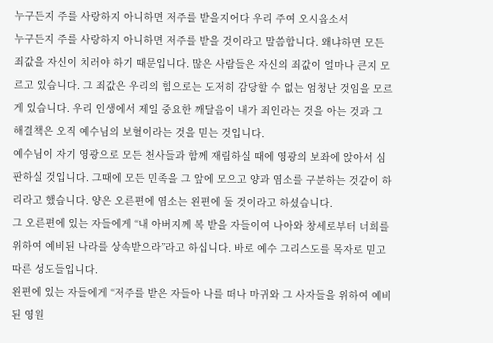누구든지 주를 사랑하지 아니하면 저주를 받을지어다 우리 주여 오시옵소서
누구든지 주를 사랑하지 아니하면 저주를 받을 것이라고 말씀합니다. 왜냐하면 모든 죄값을 자신이 치러야 하기 때문입니다. 많은 사람들은 자신의 죄값이 얼마나 큰지 모르고 있습니다. 그 죄값은 우리의 힘으로는 도저히 감당할 수 없는 엄청난 것임을 모르게 있습니다. 우리 인생에서 제일 중요한 깨달음이 내가 죄인라는 것을 아는 것과 그 해결책은 오직 예수님의 보혈이라는 것을 믿는 것입니다.
예수님이 자기 영광으로 모든 천사들과 함께 재림하실 때에 영광의 보좌에 앉아서 심판하실 것입니다. 그때에 모든 민족을 그 앞에 모으고 양과 염소를 구분하는 것같이 하리라고 했습니다. 양은 오른편에 염소는 왼편에 둘 것이라고 하셨습니다.
그 오른편에 있는 자들에게 “내 아버지께 복 받을 자들이여 나아와 창세로부터 너희를 위하여 예비된 나라를 상속받으라”라고 하십니다. 바로 예수 그리스도를 목자로 믿고 따른 성도들입니다.
왼편에 있는 자들에게 “저주를 받은 자들아 나를 떠나 마귀와 그 사자들을 위하여 예비된 영원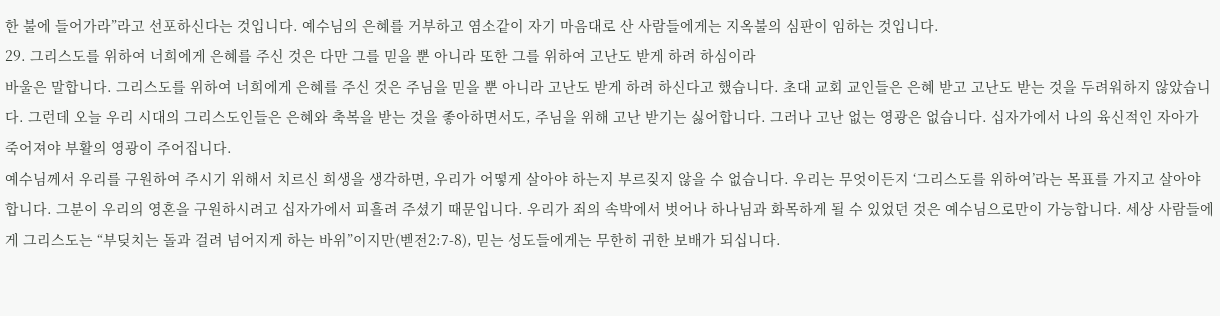한 불에 들어가라”라고 선포하신다는 것입니다. 예수님의 은혜를 거부하고 염소같이 자기 마음대로 산 사람들에게는 지옥불의 심판이 임하는 것입니다.
29. 그리스도를 위하여 너희에게 은혜를 주신 것은 다만 그를 믿을 뿐 아니라 또한 그를 위하여 고난도 받게 하려 하심이라
바울은 말합니다. 그리스도를 위하여 너희에게 은혜를 주신 것은 주님을 믿을 뿐 아니라 고난도 받게 하려 하신다고 했습니다. 초대 교회 교인들은 은혜 받고 고난도 받는 것을 두려워하지 않았습니다. 그런데 오늘 우리 시대의 그리스도인들은 은혜와 축복을 받는 것을 좋아하면서도, 주님을 위해 고난 받기는 싫어합니다. 그러나 고난 없는 영광은 없습니다. 십자가에서 나의 육신적인 자아가 죽어져야 부활의 영광이 주어집니다.
예수님께서 우리를 구원하여 주시기 위해서 치르신 희생을 생각하면, 우리가 어떻게 살아야 하는지 부르짖지 않을 수 없습니다. 우리는 무엇이든지 ‘그리스도를 위하여’라는 목표를 가지고 살아야 합니다. 그분이 우리의 영혼을 구원하시려고 십자가에서 피흘려 주셨기 때문입니다. 우리가 죄의 속박에서 벗어나 하나님과 화목하게 될 수 있었던 것은 예수님으로만이 가능합니다. 세상 사람들에게 그리스도는 “부딪치는 돌과 걸려 넘어지게 하는 바위”이지만(벧전2:7-8), 믿는 성도들에게는 무한히 귀한 보배가 되십니다.